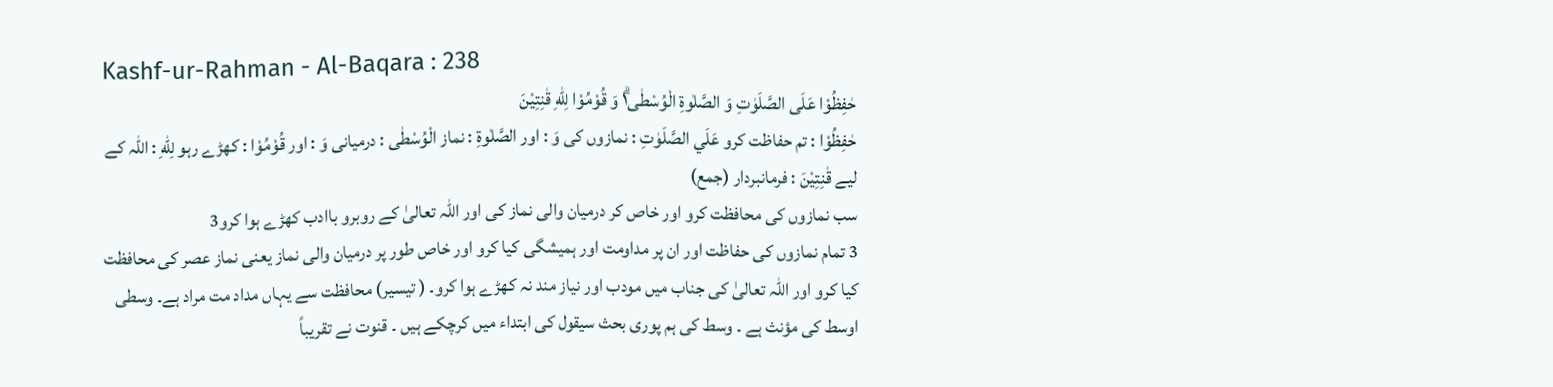Kashf-ur-Rahman - Al-Baqara : 238
حٰفِظُوْا عَلَى الصَّلَوٰتِ وَ الصَّلٰوةِ الْوُسْطٰى١ۗ وَ قُوْمُوْا لِلّٰهِ قٰنِتِیْنَ
حٰفِظُوْا : تم حفاظت کرو عَلَي الصَّلَوٰتِ : نمازوں کی وَ : اور الصَّلٰوةِ : نماز الْوُسْطٰى : درمیانی وَ : اور قُوْمُوْا : کھڑے رہو لِلّٰهِ : اللہ کے لیے قٰنِتِيْنَ : فرمانبردار (جمع)
سب نمازوں کی محافظت کرو اور خاص کر درمیان والی نماز کی اور اللہ تعالیٰ کے روبرو باادب کھڑے ہوا کرو3
3 تمام نمازوں کی حفاظت اور ان پر مداومت اور ہمیشگی کیا کرو اور خاص طور پر درمیان والی نماز یعنی نماز عصر کی محافظت کیا کرو اور اللہ تعالیٰ کی جناب میں مودب اور نیاز مند نہ کھڑے ہوا کرو۔ ( تیسیر) محافظت سے یہاں مداد مت مراد ہے۔ وسطی اوسط کی مؤنث ہے ۔ وسط کی ہم پوری بحث سیقول کی ابتداء میں کرچکے ہیں ۔ قنوت نے تقریباً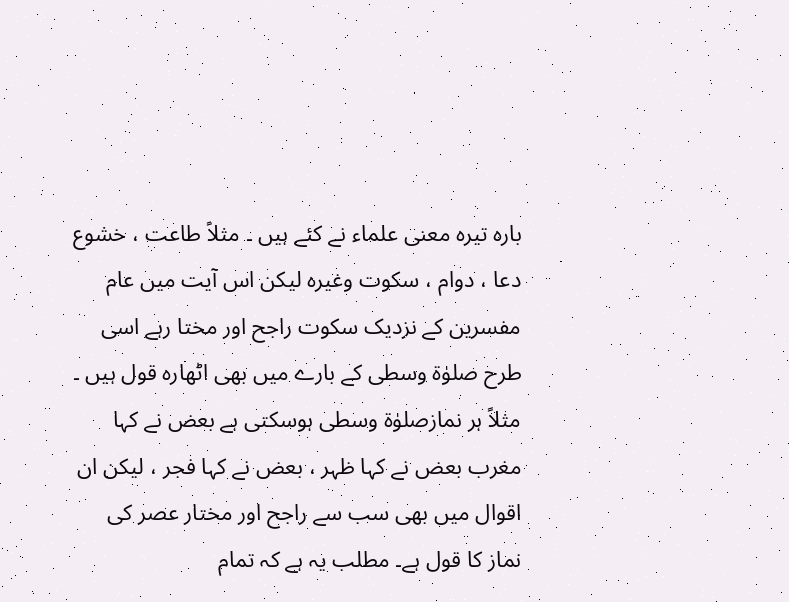بارہ تیرہ معنی علماء نے کئے ہیں ۔ مثلاً طاعت ، خشوع دعا ، دوام ، سکوت وغیرہ لیکن اس آیت میں عام مفسرین کے نزدیک سکوت راجح اور مختا رہے اسی طرح صلوٰۃ وسطی کے بارے میں بھی اٹھارہ قول ہیں ۔ مثلاً ہر نمازصلوٰۃ وسطی ہوسکتی ہے بعض نے کہا مغرب بعض نے کہا ظہر ، بعض نے کہا فجر ، لیکن ان اقوال میں بھی سب سے راجح اور مختار عصر کی نماز کا قول ہے۔ مطلب یہ ہے کہ تمام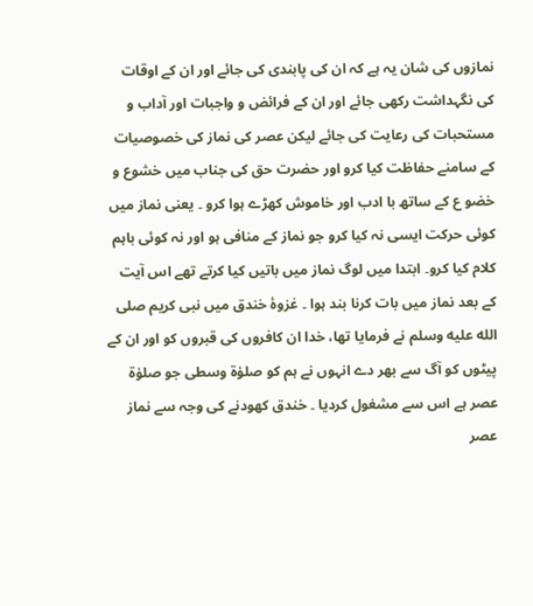نمازوں کی شان یہ ہے کہ ان کی پابندی کی جائے اور ان کے اوقات کی نگہداشت رکھی جائے اور ان کے فرائض و واجبات اور آداب و مستحبات کی رعایت کی جائے لیکن عصر کی نماز کی خصوصیات کے سامنے حفاظت کیا کرو اور حضرت حق کی جناب میں خشوع و خضو ع کے ساتھ با ادب اور خاموش کھڑے ہوا کرو ۔ یعنی نماز میں کوئی حرکت ایسی نہ کیا کرو جو نماز کے منافی ہو اور نہ کوئی باہم کلام کیا کرو۔ ابتدا میں لوگ نماز میں باتیں کیا کرتے تھے اس آیت کے بعد نماز میں بات کرنا بند ہوا ۔ غزوۂ خندق میں نبی کریم صلى الله عليه وسلم نے فرمایا تھا، خدا ان کافروں کی قبروں کو اور ان کے پیٹوں کو آگ سے بھر دے انہوں نے ہم کو صلوٰۃ وسطی جو صلوٰۃ عصر ہے اس سے مشغول کردیا ۔ خندق کھودنے کی وجہ سے نماز عصر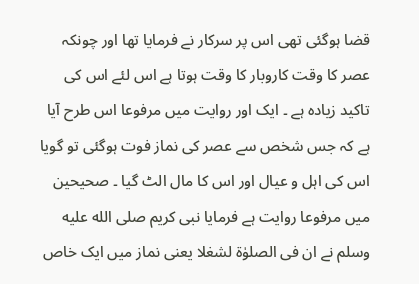قضا ہوگئی تھی اس پر سرکار نے فرمایا تھا اور چونکہ عصر کا وقت کاروبار کا وقت ہوتا ہے اس لئے اس کی تاکید زیادہ ہے ۔ ایک اور روایت میں مرفوعا اس طرح آیا ہے کہ جس شخص سے عصر کی نماز فوت ہوگئی تو گویا اس کی اہل و عیال اور اس کا مال الٹ گیا ۔ صحیحین میں مرفوعا روایت ہے فرمایا نبی کریم صلى الله عليه وسلم نے ان فی الصلوٰۃ لشغلا یعنی نماز میں ایک خاص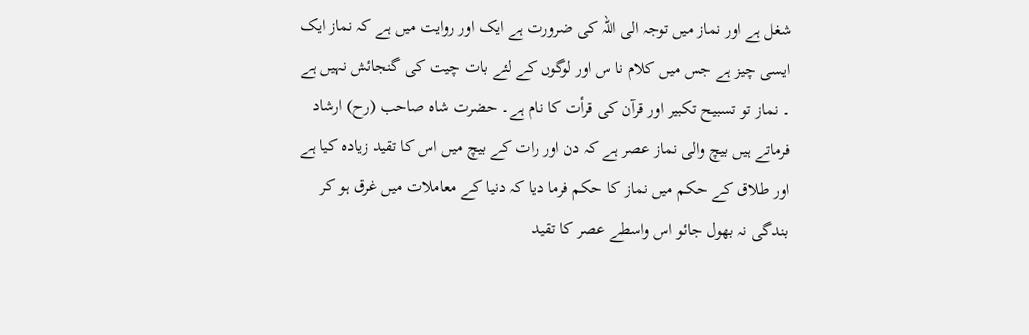شغل ہے اور نماز میں توجہ الی اللہ کی ضرورت ہے ایک اور روایت میں ہے کہ نماز ایک ایسی چیز ہے جس میں کلام نا س اور لوگوں کے لئے بات چیت کی گنجائش نہیں ہے ۔ نماز تو تسبیح تکبیر اور قرآن کی قرأت کا نام ہے۔ حضرت شاہ صاحب (رح) ارشاد فرماتے ہیں بیچ والی نماز عصر ہے کہ دن اور رات کے بیچ میں اس کا تقید زیادہ کیا ہے اور طلاق کے حکم میں نماز کا حکم فرما دیا کہ دنیا کے معاملات میں غرق ہو کر بندگی نہ بھول جائو اس واسطے عصر کا تقید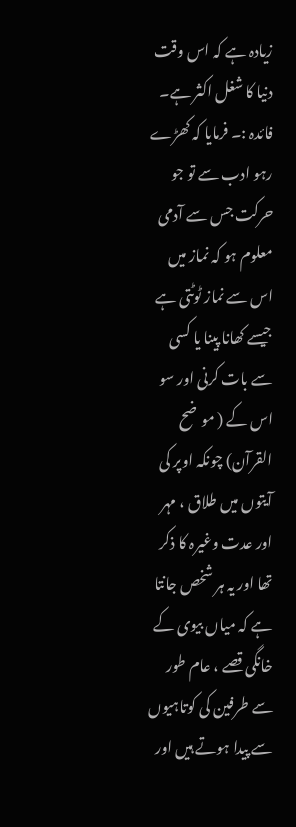زیادہ ہے کہ اس وقت دنیا کا شغل اکثر ہے۔ فائدہ :۔ فرمایا کہ کھڑے رہو ادب سے تو جو حرکت جس سے آدمی معلوم ہو کہ نماز میں اس سے نماز ٹوٹتی ہے جیسے کھانا پینا یا کسی سے بات کرنی اور سو اس کے ( موضح القرآن) چونکہ اوپر کی آیتوں میں طلاق ، مہر اور عدت وغیرہ کا ذکر تھا اور یہ ہر شخص جانتا ہے کہ میاں بیوی کے خانگی قصے ، عام طور سے طرفین کی کوتاہیوں سے پیدا ہوتے ہیں اور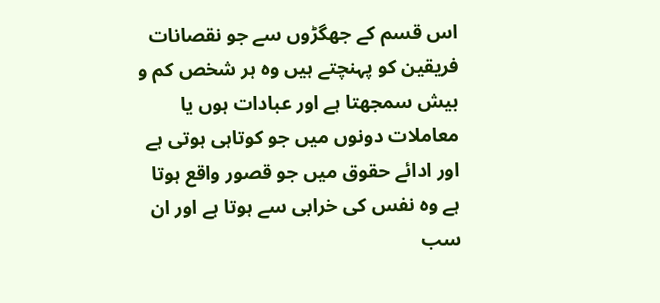اس قسم کے جھگڑوں سے جو نقصانات فریقین کو پہنچتے ہیں وہ ہر شخص کم و بیش سمجھتا ہے اور عبادات ہوں یا معاملات دونوں میں جو کوتاہی ہوتی ہے اور ادائے حقوق میں جو قصور واقع ہوتا ہے وہ نفس کی خرابی سے ہوتا ہے اور ان سب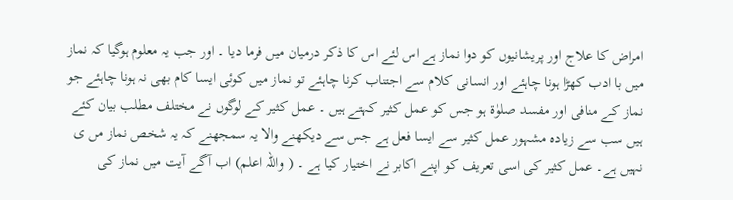امراض کا علاج اور پریشانیوں کو دوا نماز ہے اس لئے اس کا ذکر درمیان میں فرما دیا ۔ اور جب یہ معلوم ہوگیا کہ نماز میں با ادب کھڑا ہونا چاہئے اور انسانی کلام سے اجتناب کرنا چاہئے تو نماز میں کوئی ایسا کام بھی نہ ہونا چاہئے جو نماز کے منافی اور مفسد صلوٰۃ ہو جس کو عمل کثیر کہتے ہیں ۔ عمل کثیر کے لوگوں نے مختلف مطلب بیان کئے ہیں سب سے زیادہ مشہور عمل کثیر سے ایسا فعل ہے جس سے دیکھنے والا یہ سمجھنے کہ یہ شخص نماز مں ی نہیں ہے۔ عمل کثیر کی اسی تعریف کو اپنے اکابر نے اختیار کیا ہے ۔ ( واللہ اعلم) اب آگے آیت میں نماز کی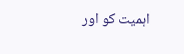اہمیت کو اور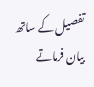تفصیل کے ساتھ بیان فرماتے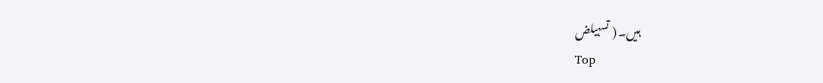ہیں۔ ( تسہیلض
Top